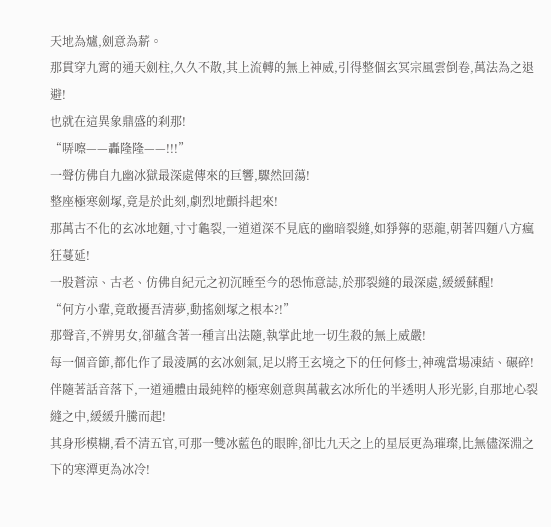天地為爐,劍意為薪。
那貫穿九霄的通天劍柱,久久不散,其上流轉的無上神威,引得整個玄冥宗風雲倒卷,萬法為之退避!
也就在這異象鼎盛的刹那!
“哢嚓——轟隆隆——!!!”
一聲仿佛自九幽冰獄最深處傳來的巨響,驟然回蕩!
整座極寒劍塚,竟是於此刻,劇烈地顫抖起來!
那萬古不化的玄冰地麵,寸寸龜裂,一道道深不見底的幽暗裂縫,如猙獰的惡龍,朝著四麵八方瘋狂蔓延!
一股蒼涼、古老、仿佛自紀元之初沉睡至今的恐怖意誌,於那裂縫的最深處,緩緩蘇醒!
“何方小輩,竟敢擾吾清夢,動搖劍塚之根本?!”
那聲音,不辨男女,卻蘊含著一種言出法隨,執掌此地一切生殺的無上威嚴!
每一個音節,都化作了最淩厲的玄冰劍氣,足以將王玄境之下的任何修士,神魂當場凍結、碾碎!
伴隨著話音落下,一道通體由最純粹的極寒劍意與萬載玄冰所化的半透明人形光影,自那地心裂縫之中,緩緩升騰而起!
其身形模糊,看不清五官,可那一雙冰藍色的眼眸,卻比九天之上的星辰更為璀璨,比無儘深淵之下的寒潭更為冰冷!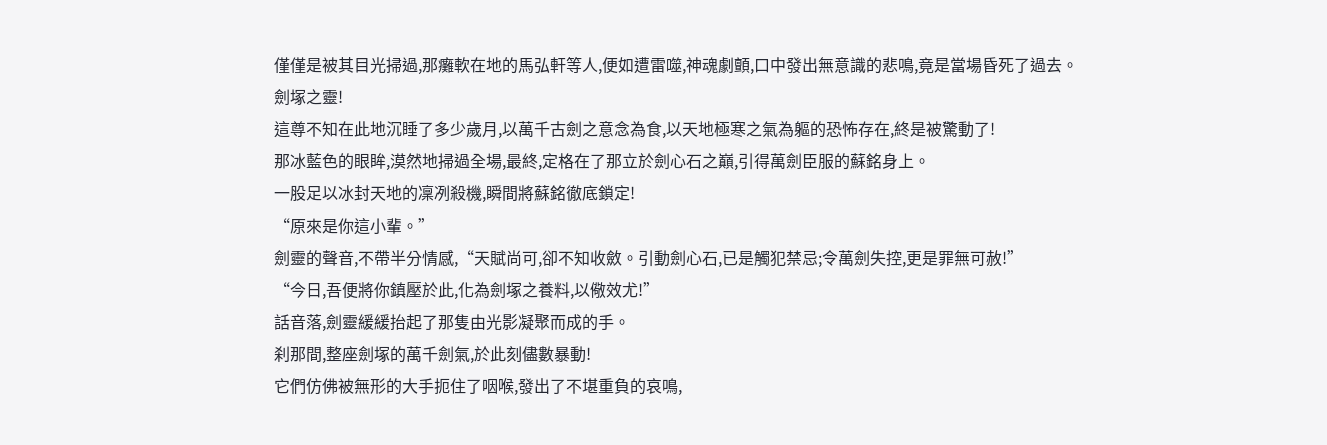僅僅是被其目光掃過,那癱軟在地的馬弘軒等人,便如遭雷噬,神魂劇顫,口中發出無意識的悲鳴,竟是當場昏死了過去。
劍塚之靈!
這尊不知在此地沉睡了多少歲月,以萬千古劍之意念為食,以天地極寒之氣為軀的恐怖存在,終是被驚動了!
那冰藍色的眼眸,漠然地掃過全場,最終,定格在了那立於劍心石之巔,引得萬劍臣服的蘇銘身上。
一股足以冰封天地的凜冽殺機,瞬間將蘇銘徹底鎖定!
“原來是你這小輩。”
劍靈的聲音,不帶半分情感,“天賦尚可,卻不知收斂。引動劍心石,已是觸犯禁忌;令萬劍失控,更是罪無可赦!”
“今日,吾便將你鎮壓於此,化為劍塚之養料,以儆效尤!”
話音落,劍靈緩緩抬起了那隻由光影凝聚而成的手。
刹那間,整座劍塚的萬千劍氣,於此刻儘數暴動!
它們仿佛被無形的大手扼住了咽喉,發出了不堪重負的哀鳴,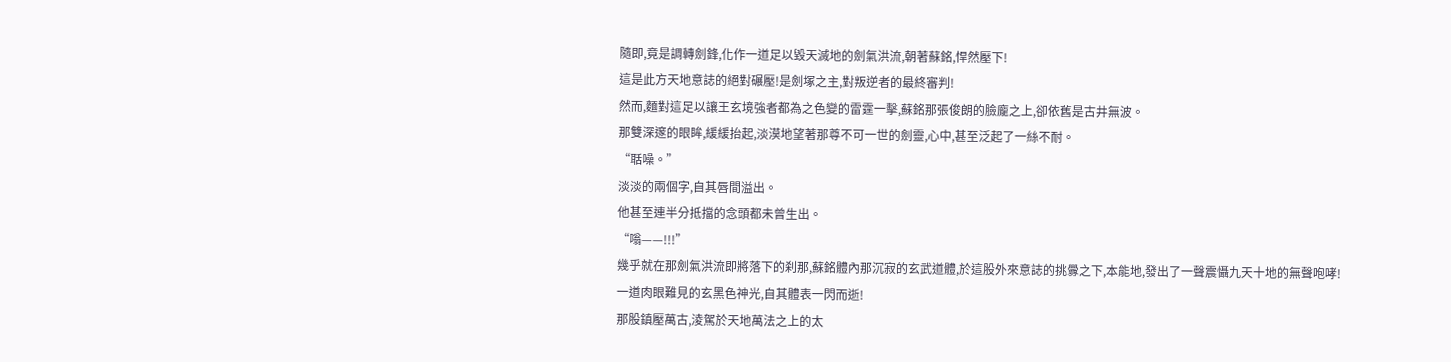隨即,竟是調轉劍鋒,化作一道足以毀天滅地的劍氣洪流,朝著蘇銘,悍然壓下!
這是此方天地意誌的絕對碾壓!是劍塚之主,對叛逆者的最終審判!
然而,麵對這足以讓王玄境強者都為之色變的雷霆一擊,蘇銘那張俊朗的臉龐之上,卻依舊是古井無波。
那雙深邃的眼眸,緩緩抬起,淡漠地望著那尊不可一世的劍靈,心中,甚至泛起了一絲不耐。
“聒噪。”
淡淡的兩個字,自其唇間溢出。
他甚至連半分抵擋的念頭都未曾生出。
“嗡——!!!”
幾乎就在那劍氣洪流即將落下的刹那,蘇銘體內那沉寂的玄武道體,於這股外來意誌的挑釁之下,本能地,發出了一聲震懾九天十地的無聲咆哮!
一道肉眼難見的玄黑色神光,自其體表一閃而逝!
那股鎮壓萬古,淩駕於天地萬法之上的太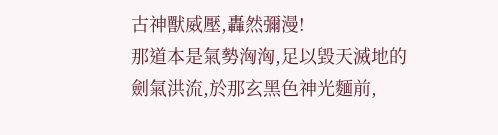古神獸威壓,轟然彌漫!
那道本是氣勢洶洶,足以毀天滅地的劍氣洪流,於那玄黑色神光麵前,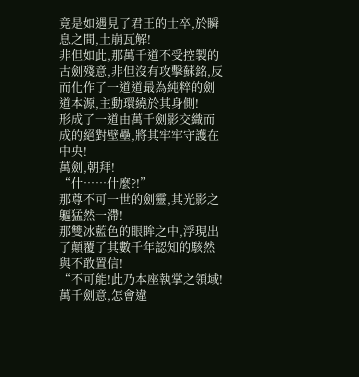竟是如遇見了君王的士卒,於瞬息之間,土崩瓦解!
非但如此,那萬千道不受控製的古劍殘意,非但沒有攻擊蘇銘,反而化作了一道道最為純粹的劍道本源,主動環繞於其身側!
形成了一道由萬千劍影交織而成的絕對壁壘,將其牢牢守護在中央!
萬劍,朝拜!
“什……什麼?!”
那尊不可一世的劍靈,其光影之軀猛然一滯!
那雙冰藍色的眼眸之中,浮現出了顛覆了其數千年認知的駭然與不敢置信!
“不可能!此乃本座執掌之領域!萬千劍意,怎會違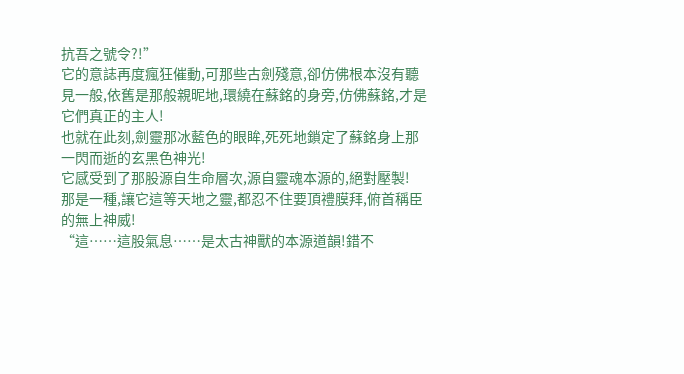抗吾之號令?!”
它的意誌再度瘋狂催動,可那些古劍殘意,卻仿佛根本沒有聽見一般,依舊是那般親昵地,環繞在蘇銘的身旁,仿佛蘇銘,才是它們真正的主人!
也就在此刻,劍靈那冰藍色的眼眸,死死地鎖定了蘇銘身上那一閃而逝的玄黑色神光!
它感受到了那股源自生命層次,源自靈魂本源的,絕對壓製!
那是一種,讓它這等天地之靈,都忍不住要頂禮膜拜,俯首稱臣的無上神威!
“這……這股氣息……是太古神獸的本源道韻!錯不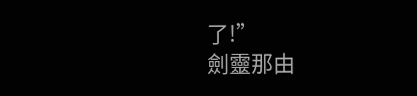了!”
劍靈那由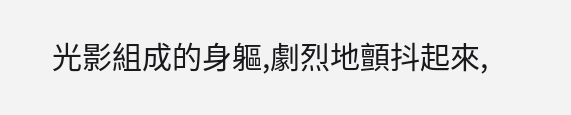光影組成的身軀,劇烈地顫抖起來,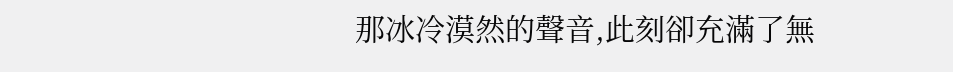那冰冷漠然的聲音,此刻卻充滿了無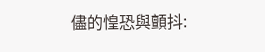儘的惶恐與顫抖: